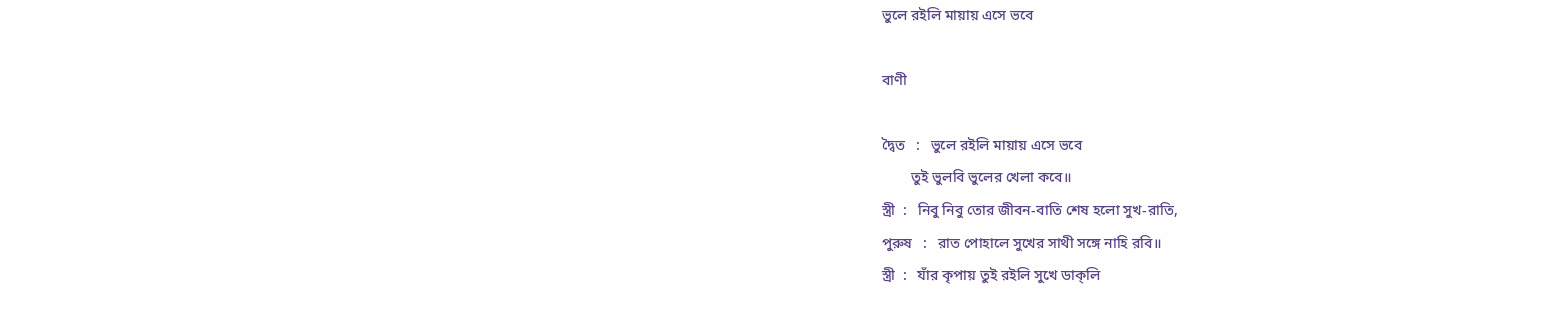ভুলে রইলি মায়ায় এসে ভবে

বাণী

দ্বৈত   :   ভুলে রইলি মায়ায় এসে ভবে
        তুই ভুলবি ভুলের খেলা কবে॥
স্ত্রী  :   নিবু নিবু তোর জীবন-বাতি শেষ হলো সুখ-রাতি,
পুরুষ   :   রাত পোহালে সুখের সাথী সঙ্গে নাহি রবি॥
স্ত্রী  :   যাঁর কৃপায় তুই রইলি সুখে ডাক্‌লি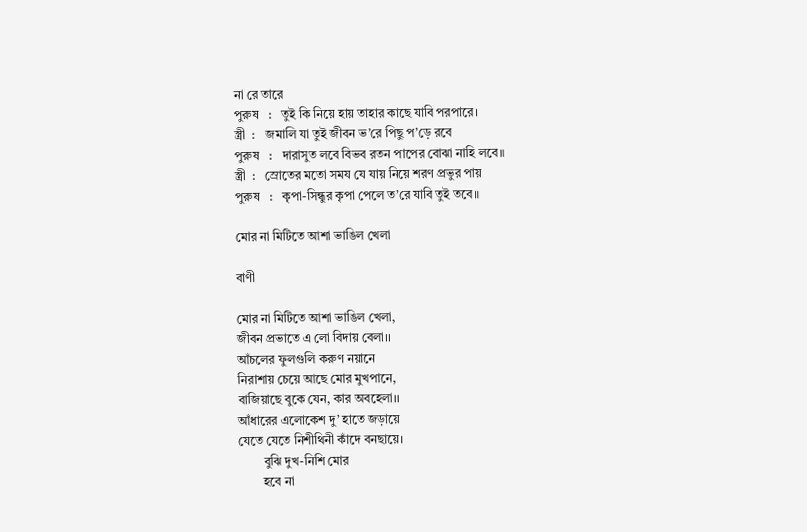না রে তারে
পুরুষ   :   তুই কি নিয়ে হায় তাহার কাছে যাবি পরপারে।
স্ত্রী  :   জমালি যা তুই জীবন ভ’রে পিছু প’ড়ে রবে
পুরুষ   :   দারাসুত লবে বিভব রতন পাপের বোঝা নাহি লবে॥
স্ত্রী  :   স্রোতের মতো সময যে যায় নিয়ে শরণ প্রভুর পায়
পুরুষ   :   কৃপা-সিন্ধুর কৃপা পেলে ত’রে যাবি তুই তবে॥

মোর না মিটিতে আশা ভাঙিল খেলা

বাণী

মোর না মিটিতে আশা ভাঙিল খেলা,
জীবন প্রভাতে এ লো বিদায় বেলা।।
আঁচলের ফুলগুলি করুণ নয়ানে
নিরাশায় চেয়ে আছে মোর মুখপানে,
বাজিয়াছে বুকে যেন, কার অবহেলা।।
আঁধারের এলোকেশ দু’ হাতে জড়ায়ে
যেতে যেতে নিশীথিনী কাঁদে বনছায়ে।
        বুঝি দুখ-নিশি মোর
        হবে না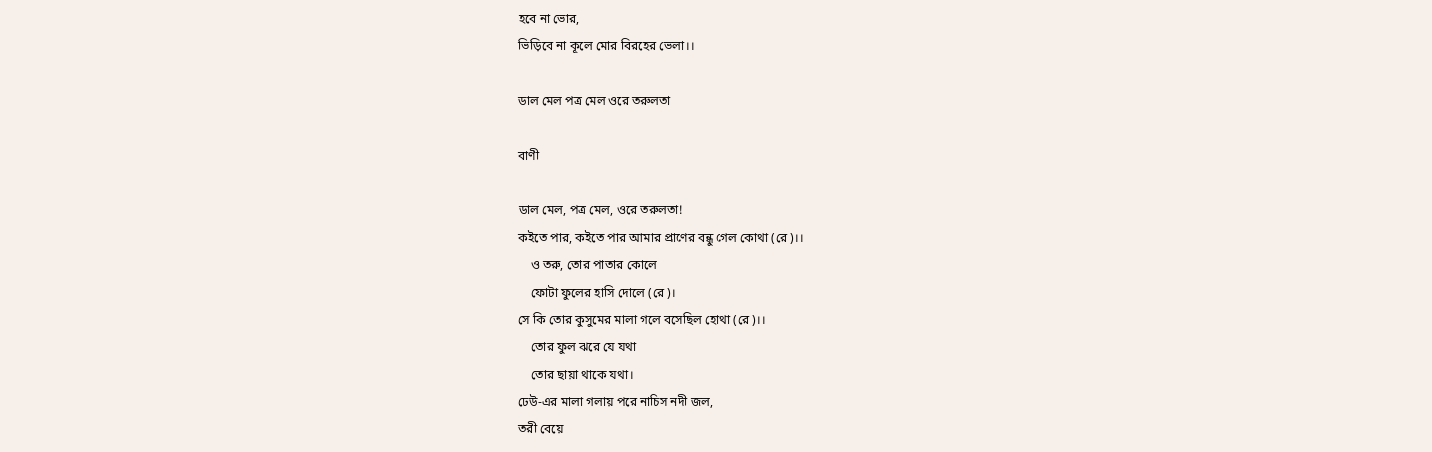হবে না ভোর,
ভিড়িবে না কূলে মোর বিরহের ভেলা।।

ডাল মেল পত্র মেল ওরে তরুলতা

বাণী

ডাল মেল, পত্র মেল, ওরে তরুলতা!
কইতে পার, কইতে পার আমার প্রাণের বন্ধু গেল কোথা (রে)।।
    ও তরু, তোর পাতার কোলে
    ফোটা ফুলের হাসি দোলে (রে)।
সে কি তোর কুসুমের মালা গলে বসেছিল হোথা (রে)।।
    তোর ফুল ঝরে যে যথা
    তোর ছায়া থাকে যথা।
ঢেউ-এর মালা গলায় পরে নাচিস নদী জল,
তরী বেয়ে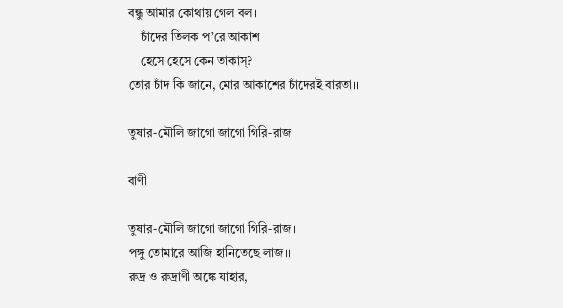বন্ধু আমার কোথায় গেল বল।
    চাঁদের তিলক প’রে আকাশ
    হেসে হেসে কেন তাকাস্?
তোর চাঁদ কি জানে, মোর আকাশের চাঁদেরই বারতা।।

তুষার-মৌলি জাগো জাগো গিরি-রাজ

বাণী

তুষার-মৌলি জাগো জাগো গিরি-রাজ।
পঙ্গু তোমারে আজি হানিতেছে লাজ।।
রুদ্র ও রুদ্রাণী অঙ্কে যাহার,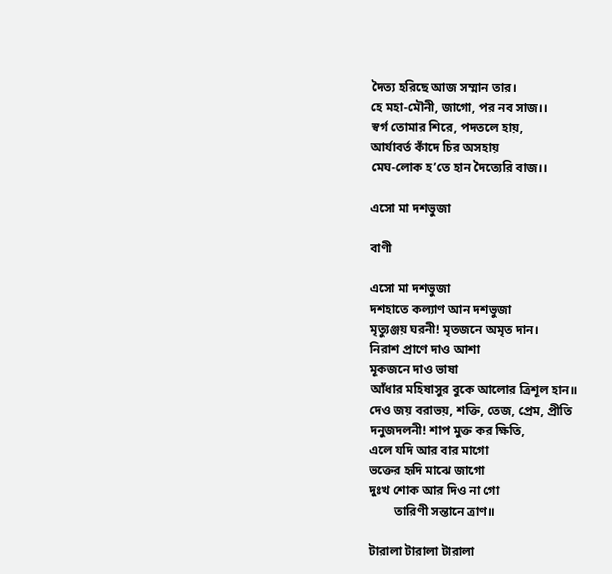দৈত্য হরিছে আজ সম্মান তার।
হে মহা-মৌনী, জাগো, পর নব সাজ।।
স্বর্গ তোমার শিরে, পদতলে হায়,
আর্যাবর্ত কাঁদে চির অসহায়
মেঘ-লোক হ’তে হান দৈত্যেরি বাজ।।

এসো মা দশভুজা

বাণী

এসো মা দশভুজা
দশহাতে কল্যাণ আন দশভুজা
মৃত্যুঞ্জয় ঘরনী! মৃতজনে অমৃত দান।
নিরাশ প্রাণে দাও আশা
মূকজনে দাও ভাষা
আঁধার মহিষাসুর বুকে আলোর ত্রিশূল হান॥
দেও জয় বরাভয়, শক্তি, তেজ, প্রেম, প্রীতি
দনুজদলনী! শাপ মুক্ত কর ক্ষিতি,
এলে যদি আর বার মাগো
ভক্তের হৃদি মাঝে জাগো
দুঃখ শোক আর দিও না গো
        তারিণী সন্তানে ত্রাণ॥

টারালা টারালা টারালা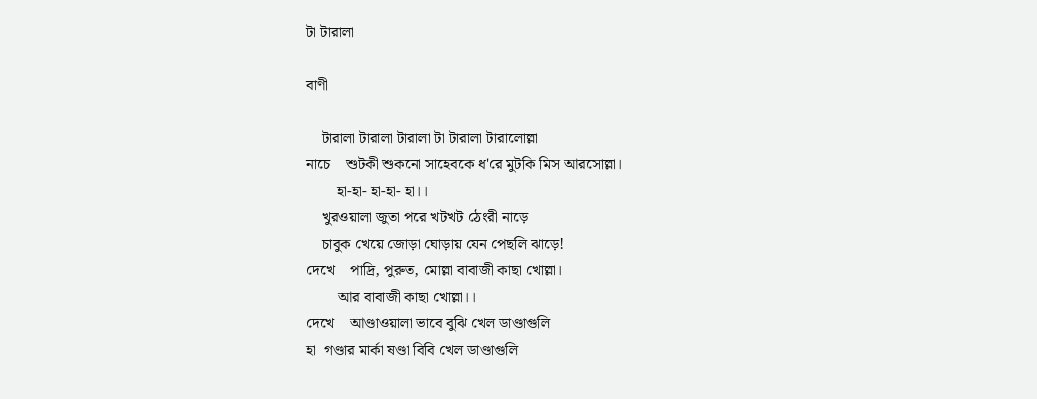টা টারালা

বাণী

    টারালা টারালা টারালা টা টারালা টারালোল্লা
নাচে    শুটকী শুকনো সাহেবকে ধ'রে মুটকি মিস আরসোল্লা।
        হা-হা- হা-হা- হা।।
    খুরওয়ালা জুতা পরে খটখট ঠেংরী নাড়ে
    চাবুক খেয়ে জোড়া ঘোড়ায় যেন পেছলি ঝাড়ে!
দেখে    পাদ্রি, পুরুত, মোল্লা বাবাজী কাছা খোল্লা।
        আর বাবাজী কাছা খোল্লা।।
দেখে    আণ্ডাওয়ালা ভাবে বুঝি খেল ডাণ্ডাগুলি
হা  গণ্ডার মার্কা ষণ্ডা বিবি খেল ডাণ্ডাগুলি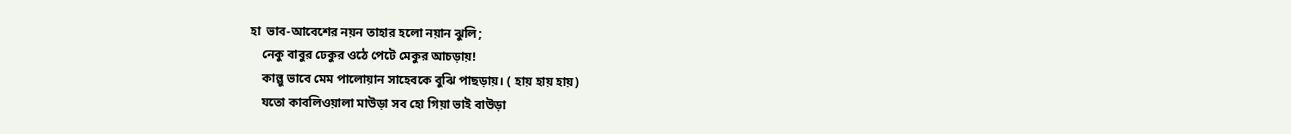হা  ভাব-আবেশের নয়ন তাহার হলো নয়ান ঝুলি;
    নেকু বাবুর ঢেকুর ওঠে পেটে মেকুর আচড়ায়!
    কাল্লু ভাবে মেম পালোয়ান সাহেবকে বুঝি পাছড়ায়। ( হায় হায় হায়)
    যতো কাবলিওয়ালা মাউড়া সব হো গিয়া ভাই বাউড়া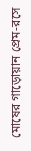মোষের গাড়োয়ান প্রেম-রসে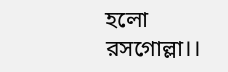হলো রসগোল্লা।।